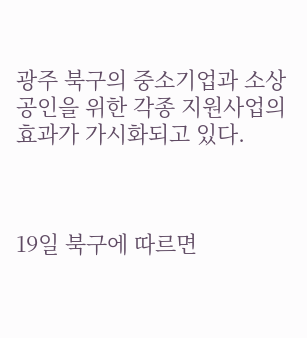광주 북구의 중소기업과 소상공인을 위한 각종 지원사업의 효과가 가시화되고 있다.



19일 북구에 따르면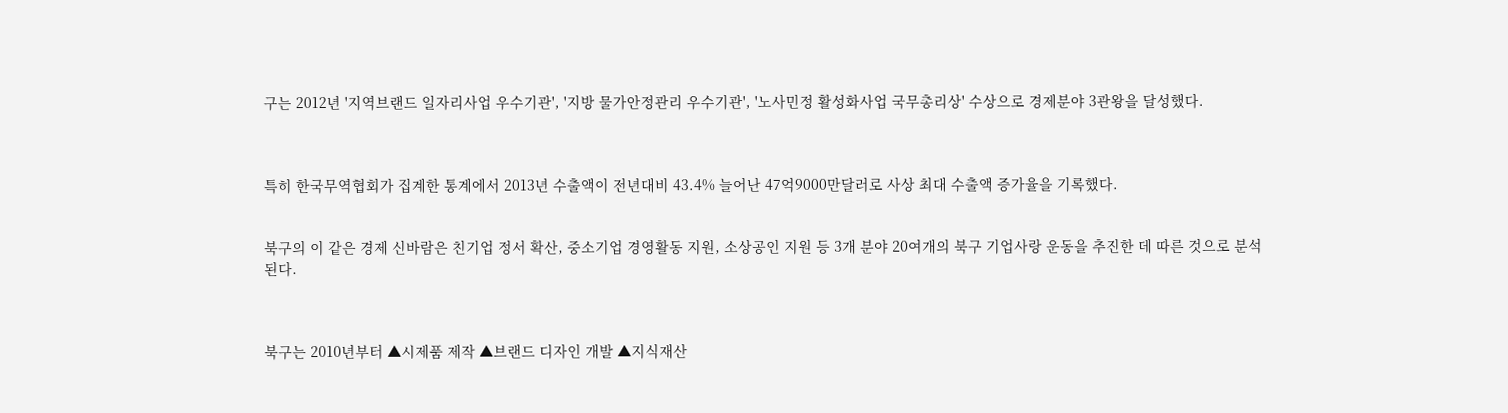구는 2012년 '지역브랜드 일자리사업 우수기관', '지방 물가안정관리 우수기관', '노사민정 활성화사업 국무총리상' 수상으로 경제분야 3관왕을 달성했다.



특히 한국무역협회가 집계한 통계에서 2013년 수출액이 전년대비 43.4% 늘어난 47억9000만달러로 사상 최대 수출액 증가율을 기록했다.


북구의 이 같은 경제 신바람은 친기업 정서 확산, 중소기업 경영활동 지원, 소상공인 지원 등 3개 분야 20여개의 북구 기업사랑 운동을 추진한 데 따른 것으로 분석된다.



북구는 2010년부터 ▲시제품 제작 ▲브랜드 디자인 개발 ▲지식재산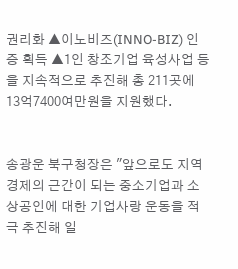권리화 ▲이노비즈(INNO-BIZ) 인증 획득 ▲1인 창조기업 육성사업 등을 지속적으로 추진해 총 211곳에 13억7400여만원을 지원했다.


송광운 북구청장은 "앞으로도 지역경제의 근간이 되는 중소기업과 소상공인에 대한 기업사랑 운동을 적극 추진해 일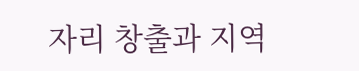자리 창출과 지역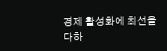경제 활성화에 최선을 다하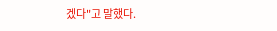겠다"고 말했다.